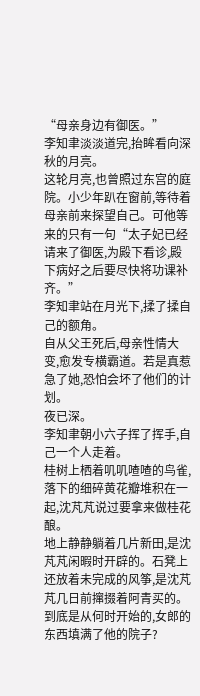“母亲身边有御医。”
李知聿淡淡道完,抬眸看向深秋的月亮。
这轮月亮,也曾照过东宫的庭院。小少年趴在窗前,等待着母亲前来探望自己。可他等来的只有一句“太子妃已经请来了御医,为殿下看诊,殿下病好之后要尽快将功课补齐。”
李知聿站在月光下,揉了揉自己的额角。
自从父王死后,母亲性情大变,愈发专横霸道。若是真惹急了她,恐怕会坏了他们的计划。
夜已深。
李知聿朝小六子挥了挥手,自己一个人走着。
桂树上栖着叽叽喳喳的鸟雀,落下的细碎黄花瓣堆积在一起,沈芃芃说过要拿来做桂花酿。
地上静静躺着几片新田,是沈芃芃闲暇时开辟的。石凳上还放着未完成的风筝,是沈芃芃几日前撺掇着阿青买的。
到底是从何时开始的,女郎的东西填满了他的院子?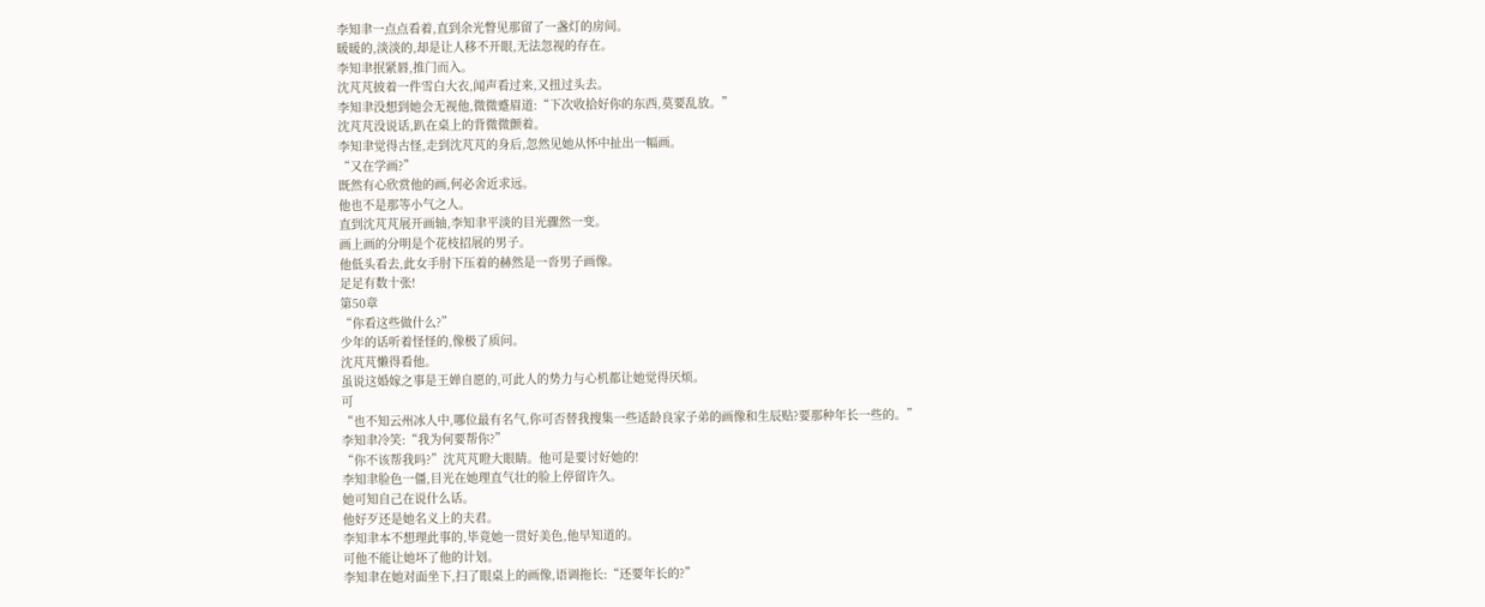李知聿一点点看着,直到余光瞥见那留了一盏灯的房间。
暖暖的,淡淡的,却是让人移不开眼,无法忽视的存在。
李知聿抿紧唇,推门而入。
沈芃芃披着一件雪白大衣,闻声看过来,又扭过头去。
李知聿没想到她会无视他,微微蹙眉道:“下次收拾好你的东西,莫要乱放。”
沈芃芃没说话,趴在桌上的背微微颤着。
李知聿觉得古怪,走到沈芃芃的身后,忽然见她从怀中扯出一幅画。
“又在学画?”
既然有心欣赏他的画,何必舍近求远。
他也不是那等小气之人。
直到沈芃芃展开画轴,李知聿平淡的目光骤然一变。
画上画的分明是个花枝招展的男子。
他低头看去,此女手肘下压着的赫然是一沓男子画像。
足足有数十张!
第50章
“你看这些做什么?”
少年的话听着怪怪的,像极了质问。
沈芃芃懒得看他。
虽说这婚嫁之事是王婵自愿的,可此人的势力与心机都让她觉得厌烦。
可
“也不知云州冰人中,哪位最有名气,你可否替我搜集一些适龄良家子弟的画像和生辰贴?要那种年长一些的。”
李知聿冷笑:“我为何要帮你?”
“你不该帮我吗?”沈芃芃瞪大眼睛。他可是要讨好她的!
李知聿脸色一僵,目光在她理直气壮的脸上停留许久。
她可知自己在说什么话。
他好歹还是她名义上的夫君。
李知聿本不想理此事的,毕竟她一贯好美色,他早知道的。
可他不能让她坏了他的计划。
李知聿在她对面坐下,扫了眼桌上的画像,语调拖长:“还要年长的?”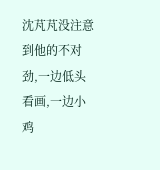沈芃芃没注意到他的不对劲,一边低头看画,一边小鸡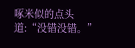啄米似的点头道:“没错没错。”